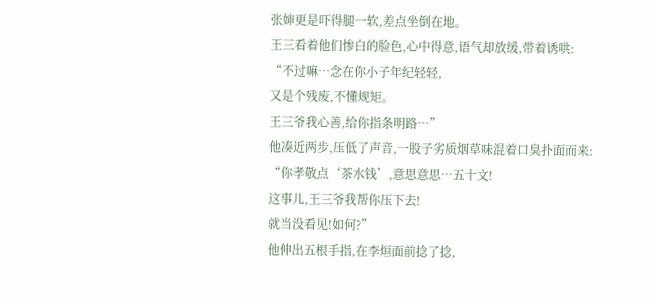张婶更是吓得腿一软,差点坐倒在地。
王三看着他们惨白的脸色,心中得意,语气却放缓,带着诱哄:
“不过嘛…念在你小子年纪轻轻,
又是个残废,不懂规矩。
王三爷我心善,给你指条明路…”
他凑近两步,压低了声音,一股子劣质烟草味混着口臭扑面而来:
“你孝敬点‘茶水钱’,意思意思…五十文!
这事儿,王三爷我帮你压下去!
就当没看见!如何?”
他伸出五根手指,在李烜面前捻了捻,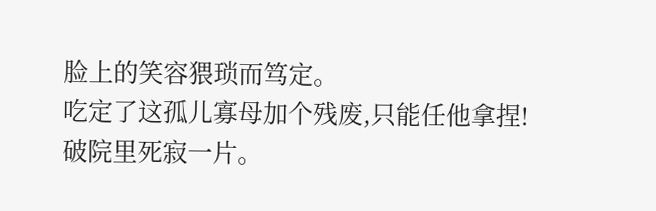脸上的笑容猥琐而笃定。
吃定了这孤儿寡母加个残废,只能任他拿捏!
破院里死寂一片。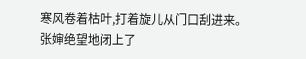寒风卷着枯叶,打着旋儿从门口刮进来。
张婶绝望地闭上了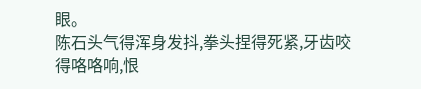眼。
陈石头气得浑身发抖,拳头捏得死紧,牙齿咬得咯咯响,恨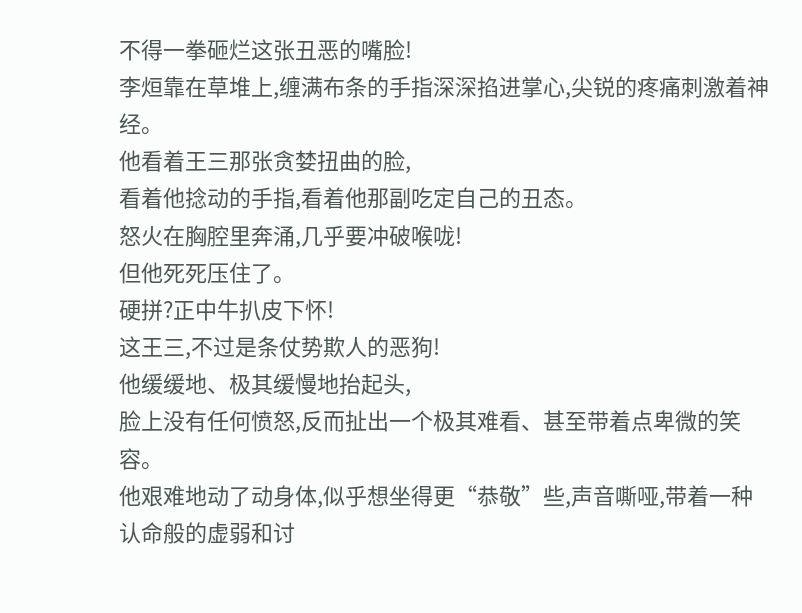不得一拳砸烂这张丑恶的嘴脸!
李烜靠在草堆上,缠满布条的手指深深掐进掌心,尖锐的疼痛刺激着神经。
他看着王三那张贪婪扭曲的脸,
看着他捻动的手指,看着他那副吃定自己的丑态。
怒火在胸腔里奔涌,几乎要冲破喉咙!
但他死死压住了。
硬拼?正中牛扒皮下怀!
这王三,不过是条仗势欺人的恶狗!
他缓缓地、极其缓慢地抬起头,
脸上没有任何愤怒,反而扯出一个极其难看、甚至带着点卑微的笑容。
他艰难地动了动身体,似乎想坐得更“恭敬”些,声音嘶哑,带着一种认命般的虚弱和讨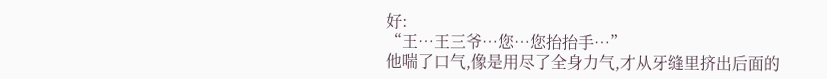好:
“王…王三爷…您…您抬抬手…”
他喘了口气,像是用尽了全身力气,才从牙缝里挤出后面的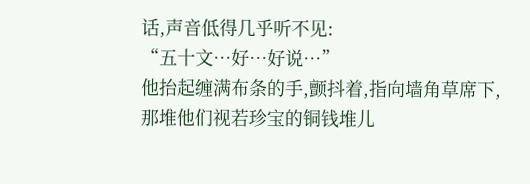话,声音低得几乎听不见:
“五十文…好…好说…”
他抬起缠满布条的手,颤抖着,指向墙角草席下,
那堆他们视若珍宝的铜钱堆儿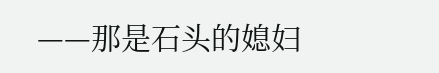——那是石头的媳妇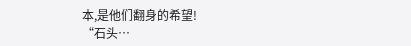本,是他们翻身的希望!
“石头…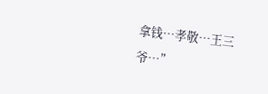拿钱…孝敬…王三爷…”